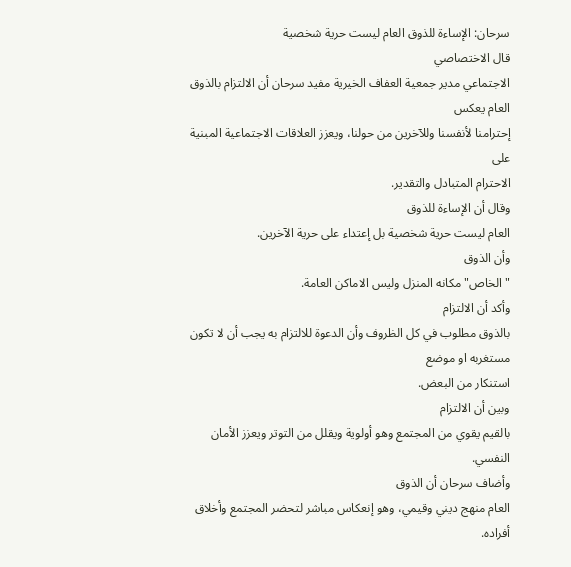سرحان: الإساءة للذوق العام ليست حرية شخصية
قال الاختصاصي
الاجتماعي مدير جمعية العفاف الخيرية مفيد سرحان أن الالتزام بالذوق العام يعكس
إحترامنا لأنفسنا وللآخرين من حولنا، ويعزز العلاقات الاجتماعية المبنية على
الاحترام المتبادل والتقدير.
وقال أن الإساءة للذوق
العام ليست حرية شخصية بل إعتداء على حرية الآخرين.
وأن الذوق
"الخاص" مكانه المنزل وليس الاماكن العامة.
وأكد أن الالتزام
بالذوق مطلوب في كل الظروف وأن الدعوة للالتزام به يجب أن لا تكون مستغربه او موضع
استنكار من البعض.
وبين أن الالتزام
بالقيم يقوي من المجتمع وهو أولوية ويقلل من التوتر ويعزز الأمان النفسي.
وأضاف سرحان أن الذوق
العام منهج ديني وقيمي، وهو إنعكاس مباشر لتحضر المجتمع وأخلاق أفراده.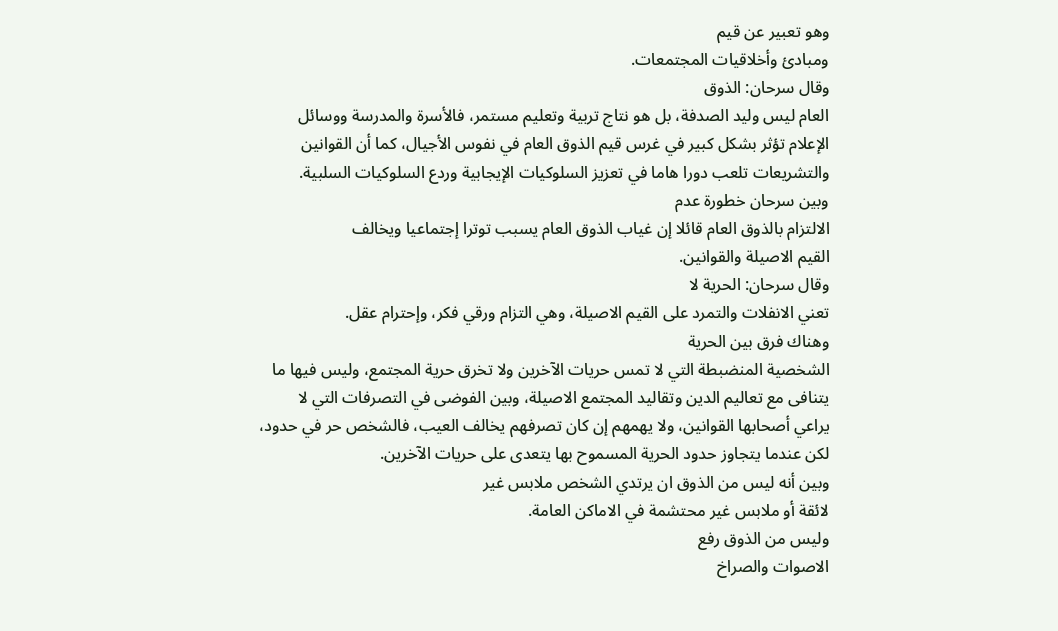وهو تعبير عن قيم
ومبادئ وأخلاقيات المجتمعات.
وقال سرحان: الذوق
العام ليس وليد الصدفة، بل هو نتاج تربية وتعليم مستمر، فالأسرة والمدرسة ووسائل
الإعلام تؤثر بشكل كبير في غرس قيم الذوق العام في نفوس الأجيال، كما أن القوانين
والتشريعات تلعب دورا هاما في تعزيز السلوكيات الإيجابية وردع السلوكيات السلبية.
وبين سرحان خطورة عدم
الالتزام بالذوق العام قائلا إن غياب الذوق العام يسبب توترا إجتماعيا ويخالف
القيم الاصيلة والقوانين.
وقال سرحان: الحرية لا
تعني الانفلات والتمرد على القيم الاصيلة، وهي التزام ورقي فكر، وإحترام عقل.
وهناك فرق بين الحرية
الشخصية المنضبطة التي لا تمس حريات الآخرين ولا تخرق حرية المجتمع، وليس فيها ما
يتنافى مع تعاليم الدين وتقاليد المجتمع الاصيلة، وبين الفوضى في التصرفات التي لا
يراعي أصحابها القوانين، ولا يهمهم إن كان تصرفهم يخالف العيب، فالشخص حر في حدود،
لكن عندما يتجاوز حدود الحرية المسموح بها يتعدى على حريات الآخرين.
وبين أنه ليس من الذوق ان يرتدي الشخص ملابس غير
لائقة أو ملابس غير محتشمة في الاماكن العامة.
وليس من الذوق رفع
الاصوات والصراخ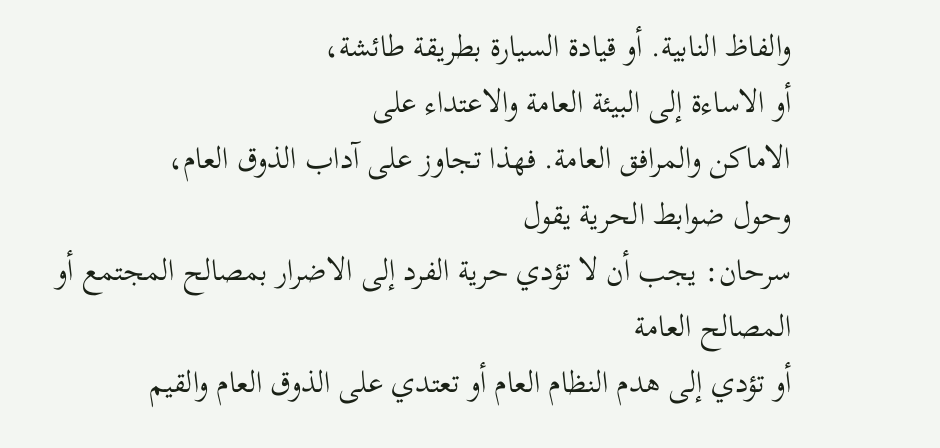والفاظ النابية. أو قيادة السيارة بطريقة طائشة،
أو الاساءة إلى البيئة العامة والاعتداء على
الاماكن والمرافق العامة. فهذا تجاوز على آداب الذوق العام،
وحول ضوابط الحرية يقول
سرحان: يجب أن لا تؤدي حرية الفرد إلى الاضرار بمصالح المجتمع أو المصالح العامة
أو تؤدي إلى هدم النظام العام أو تعتدي على الذوق العام والقيم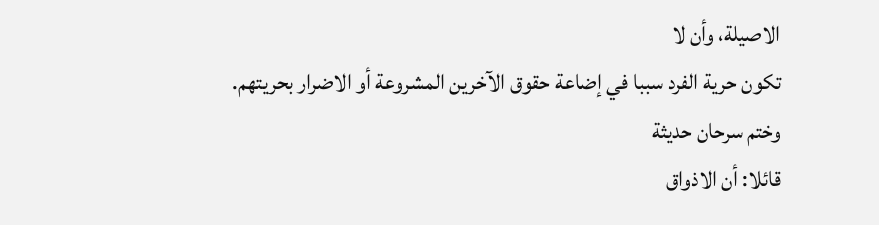الاصيلة، وأن لا
تكون حرية الفرد سببا في إضاعة حقوق الآخرين المشروعة أو الاضرار بحريتهم.
وختم سرحان حديثة
قائلا: أن الاذواق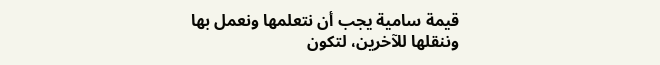قيمة سامية يجب أن نتعلمها ونعمل بها وننقلها للآخرين، لتكون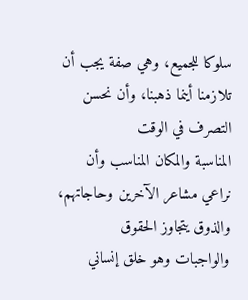سلوكا للجميع، وهي صفة يجب أن تلازمنا أينما ذهبنا، وأن نحسن التصرف في الوقت
المناسبة والمكان المناسب وأن نراعي مشاعر الآخرين وحاجاتهم، والذوق يتجاوز الحقوق
والواجبات وهو خلق إنساني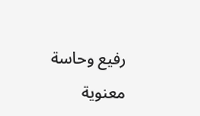رفيع وحاسة معنوية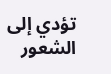تؤدي إلى الشعور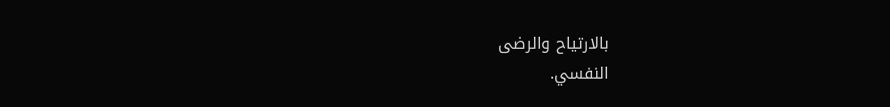بالارتياح والرضى
النفسي.